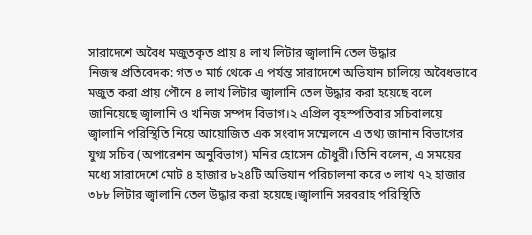সারাদেশে অবৈধ মজুতকৃত প্রায় ৪ লাখ লিটার জ্বালানি তেল উদ্ধার
নিজস্ব প্রতিবেদক: গত ৩ মার্চ থেকে এ পর্যন্ত সারাদেশে অভিযান চালিয়ে অবৈধভাবে মজুত করা প্রায় পৌনে ৪ লাখ লিটার জ্বালানি তেল উদ্ধার করা হয়েছে বলে জানিয়েছে জ্বালানি ও খনিজ সম্পদ বিভাগ।২ এপ্রিল বৃহস্পতিবার সচিবালয়ে জ্বালানি পরিস্থিতি নিয়ে আয়োজিত এক সংবাদ সম্মেলনে এ তথ্য জানান বিভাগের যুগ্ম সচিব (অপারেশন অনুবিভাগ) মনির হোসেন চৌধুরী।তিনি বলেন, এ সময়ের মধ্যে সারাদেশে মোট ৪ হাজার ৮২৪টি অভিযান পরিচালনা করে ৩ লাখ ৭২ হাজার ৩৮৮ লিটার জ্বালানি তেল উদ্ধার করা হয়েছে।জ্বালানি সরবরাহ পরিস্থিতি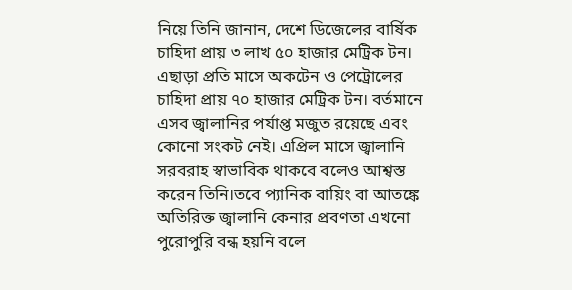নিয়ে তিনি জানান, দেশে ডিজেলের বার্ষিক চাহিদা প্রায় ৩ লাখ ৫০ হাজার মেট্রিক টন। এছাড়া প্রতি মাসে অকটেন ও পেট্রোলের চাহিদা প্রায় ৭০ হাজার মেট্রিক টন। বর্তমানে এসব জ্বালানির পর্যাপ্ত মজুত রয়েছে এবং কোনো সংকট নেই। এপ্রিল মাসে জ্বালানি সরবরাহ স্বাভাবিক থাকবে বলেও আশ্বস্ত করেন তিনি।তবে প্যানিক বায়িং বা আতঙ্কে অতিরিক্ত জ্বালানি কেনার প্রবণতা এখনো পুরোপুরি বন্ধ হয়নি বলে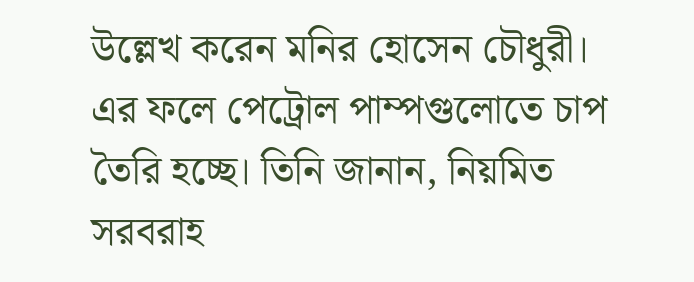উল্লেখ করেন মনির হোসেন চৌধুরী। এর ফলে পেট্রোল পাম্পগুলোতে চাপ তৈরি হচ্ছে। তিনি জানান, নিয়মিত সরবরাহ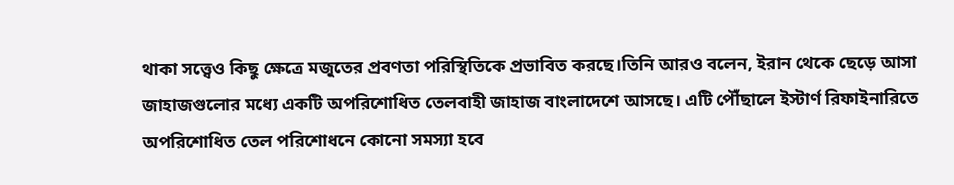থাকা সত্ত্বেও কিছু ক্ষেত্রে মজুতের প্রবণতা পরিস্থিতিকে প্রভাবিত করছে।তিনি আরও বলেন, ইরান থেকে ছেড়ে আসা জাহাজগুলোর মধ্যে একটি অপরিশোধিত তেলবাহী জাহাজ বাংলাদেশে আসছে। এটি পৌঁছালে ইস্টার্ণ রিফাইনারিতে অপরিশোধিত তেল পরিশোধনে কোনো সমস্যা হবে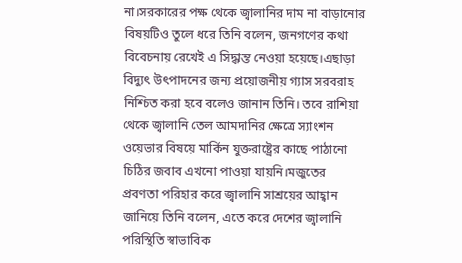না।সরকারের পক্ষ থেকে জ্বালানির দাম না বাড়ানোর বিষয়টিও তুলে ধরে তিনি বলেন, জনগণের কথা বিবেচনায় রেখেই এ সিদ্ধান্ত নেওয়া হয়েছে।এছাড়া বিদ্যুৎ উৎপাদনের জন্য প্রয়োজনীয় গ্যাস সরবরাহ নিশ্চিত করা হবে বলেও জানান তিনি। তবে রাশিয়া থেকে জ্বালানি তেল আমদানির ক্ষেত্রে স্যাংশন ওয়েভার বিষয়ে মার্কিন যুক্তরাষ্ট্রের কাছে পাঠানো চিঠির জবাব এখনো পাওয়া যায়নি।মজুতের প্রবণতা পরিহার করে জ্বালানি সাশ্রয়ের আহ্বান জানিয়ে তিনি বলেন, এতে করে দেশের জ্বালানি পরিস্থিতি স্বাভাবিক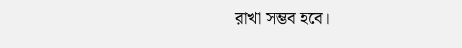রাখা সম্ভব হবে।